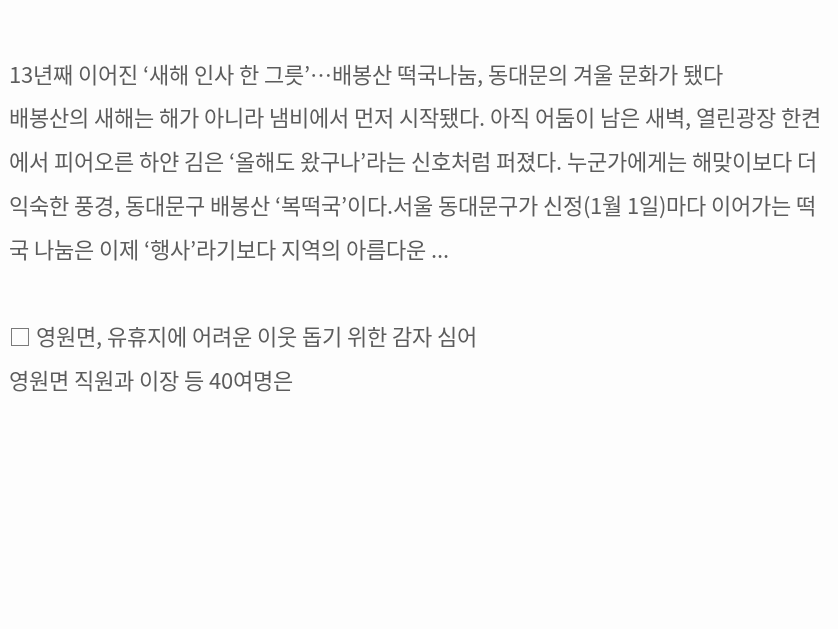13년째 이어진 ‘새해 인사 한 그릇’…배봉산 떡국나눔, 동대문의 겨울 문화가 됐다
배봉산의 새해는 해가 아니라 냄비에서 먼저 시작됐다. 아직 어둠이 남은 새벽, 열린광장 한켠에서 피어오른 하얀 김은 ‘올해도 왔구나’라는 신호처럼 퍼졌다. 누군가에게는 해맞이보다 더 익숙한 풍경, 동대문구 배봉산 ‘복떡국’이다.서울 동대문구가 신정(1월 1일)마다 이어가는 떡국 나눔은 이제 ‘행사’라기보다 지역의 아름다운 ...

□ 영원면, 유휴지에 어려운 이웃 돕기 위한 감자 심어
영원면 직원과 이장 등 40여명은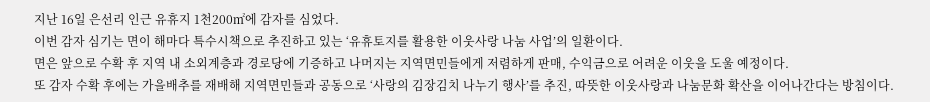지난 16일 은선리 인근 유휴지 1천200㎡에 감자를 심었다.
이번 감자 심기는 면이 해마다 특수시책으로 추진하고 있는 ‘유휴토지를 활용한 이웃사랑 나눔 사업’의 일환이다.
면은 앞으로 수확 후 지역 내 소외계층과 경로당에 기증하고 나머지는 지역면민들에게 저렴하게 판매, 수익금으로 어려운 이웃을 도울 예정이다.
또 감자 수확 후에는 가을배추를 재배해 지역면민들과 공동으로 ‘사랑의 김장김치 나누기 행사’를 추진, 따뜻한 이웃사랑과 나눔문화 확산을 이어나간다는 방침이다.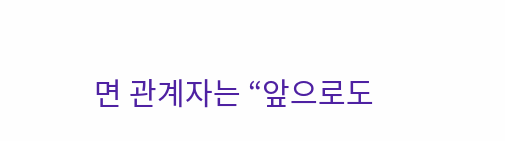면 관계자는 “앞으로도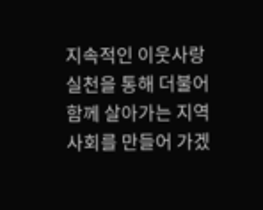지속적인 이웃사랑 실천을 통해 더불어 함께 살아가는 지역사회를 만들어 가겠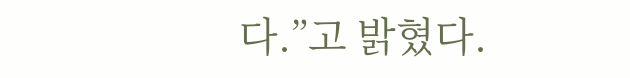다.”고 밝혔다.